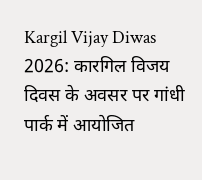Kargil Vijay Diwas 2026: कारगिल विजय दिवस के अवसर पर गांधी पार्क में आयोजित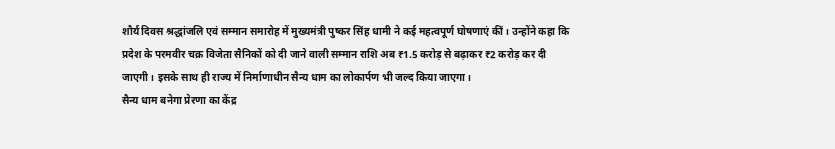शौर्य दिवस श्रद्धांजलि एवं सम्मान समारोह में मुख्यमंत्री पुष्कर सिंह धामी ने कई महत्वपूर्ण घोषणाएं कीं। उन्होंने कहा कि प्रदेश के परमवीर चक्र विजेता सैनिकों को दी जाने वाली सम्मान राशि अब ₹1.5 करोड़ से बढ़ाकर ₹2 करोड़ कर दी जाएगी। इसके साथ ही राज्य में निर्माणाधीन सैन्य धाम का लोकार्पण भी जल्द किया जाएगा।
सैन्य धाम बनेगा प्रेरणा का केंद्र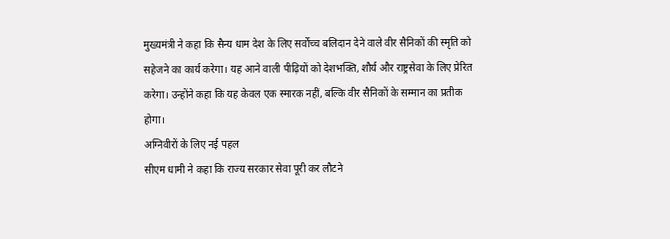मुख्यमंत्री ने कहा कि सैन्य धाम देश के लिए सर्वोच्च बलिदान देने वाले वीर सैनिकों की स्मृति को सहेजने का कार्य करेगा। यह आने वाली पीढ़ियों को देशभक्ति, शौर्य और राष्ट्रसेवा के लिए प्रेरित करेगा। उन्होंने कहा कि यह केवल एक स्मारक नहीं, बल्कि वीर सैनिकों के सम्मान का प्रतीक होगा।
अग्निवीरों के लिए नई पहल
सीएम धामी ने कहा कि राज्य सरकार सेवा पूरी कर लौटने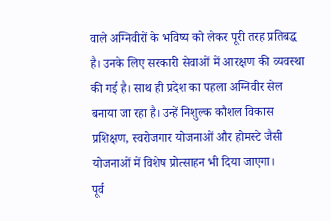वाले अग्निवीरों के भविष्य को लेकर पूरी तरह प्रतिबद्ध है। उनके लिए सरकारी सेवाओं में आरक्षण की व्यवस्था की गई है। साथ ही प्रदेश का पहला अग्निवीर सेल बनाया जा रहा है। उन्हें निशुल्क कौशल विकास प्रशिक्षण, स्वरोजगार योजनाओं और होमस्टे जैसी योजनाओं में विशेष प्रोत्साहन भी दिया जाएगा।
पूर्व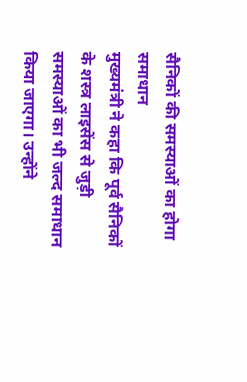सैनिकों की समस्याओं का होगा समाधान
मुख्यमंत्री ने कहा कि पूर्व सैनिकों के शस्त्र लाइसेंस से जुड़ी समस्याओं का भी जल्द समाधान किया जाएगा। उन्होंने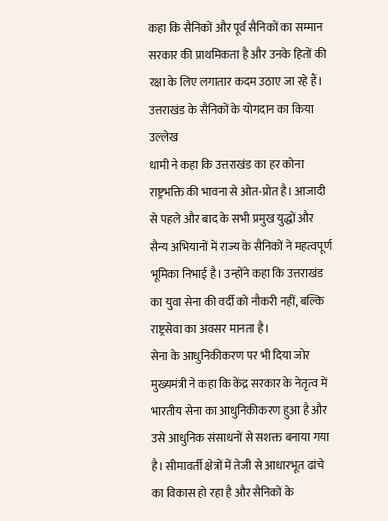कहा कि सैनिकों और पूर्व सैनिकों का सम्मान सरकार की प्राथमिकता है और उनके हितों की रक्षा के लिए लगातार कदम उठाए जा रहे हैं।
उत्तराखंड के सैनिकों के योगदान का किया उल्लेख
धामी ने कहा कि उत्तराखंड का हर कोना राष्ट्रभक्ति की भावना से ओत-प्रोत है। आजादी से पहले और बाद के सभी प्रमुख युद्धों और सैन्य अभियानों में राज्य के सैनिकों ने महत्वपूर्ण भूमिका निभाई है। उन्होंने कहा कि उत्तराखंड का युवा सेना की वर्दी को नौकरी नहीं, बल्कि राष्ट्रसेवा का अवसर मानता है।
सेना के आधुनिकीकरण पर भी दिया जोर
मुख्यमंत्री ने कहा कि केंद्र सरकार के नेतृत्व में भारतीय सेना का आधुनिकीकरण हुआ है और उसे आधुनिक संसाधनों से सशक्त बनाया गया है। सीमावर्ती क्षेत्रों में तेजी से आधारभूत ढांचे का विकास हो रहा है और सैनिकों के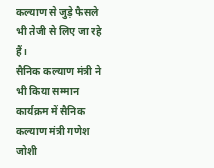कल्याण से जुड़े फैसले भी तेजी से लिए जा रहे हैं।
सैनिक कल्याण मंत्री ने भी किया सम्मान
कार्यक्रम में सैनिक कल्याण मंत्री गणेश जोशी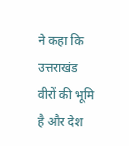ने कहा कि उत्तराखंड वीरों की भूमि है और देश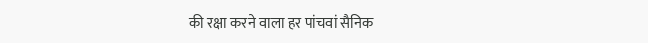की रक्षा करने वाला हर पांचवां सैनिक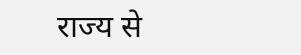राज्य से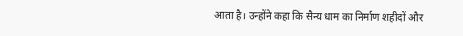आता है। उन्होंने कहा कि सैन्य धाम का निर्माण शहीदों और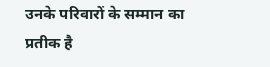उनके परिवारों के सम्मान का प्रतीक है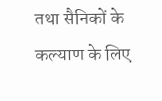तथा सैनिकों के कल्याण के लिए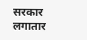सरकार लगातार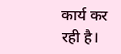कार्य कर रही है।